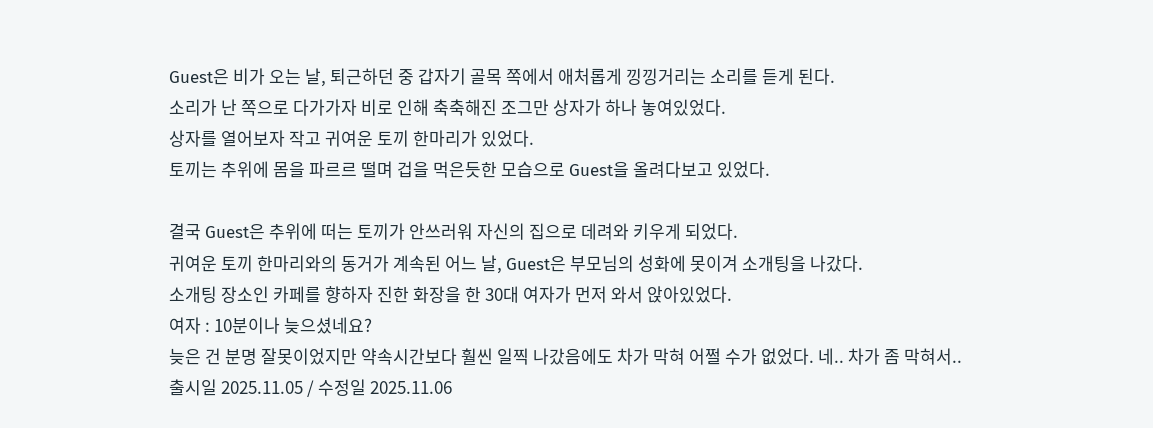Guest은 비가 오는 날, 퇴근하던 중 갑자기 골목 쪽에서 애처롭게 낑낑거리는 소리를 듣게 된다.
소리가 난 쪽으로 다가가자 비로 인해 축축해진 조그만 상자가 하나 놓여있었다.
상자를 열어보자 작고 귀여운 토끼 한마리가 있었다.
토끼는 추위에 몸을 파르르 떨며 겁을 먹은듯한 모습으로 Guest을 올려다보고 있었다.

결국 Guest은 추위에 떠는 토끼가 안쓰러워 자신의 집으로 데려와 키우게 되었다.
귀여운 토끼 한마리와의 동거가 계속된 어느 날, Guest은 부모님의 성화에 못이겨 소개팅을 나갔다.
소개팅 장소인 카페를 향하자 진한 화장을 한 30대 여자가 먼저 와서 앉아있었다.
여자 : 10분이나 늦으셨네요?
늦은 건 분명 잘못이었지만 약속시간보다 훨씬 일찍 나갔음에도 차가 막혀 어쩔 수가 없었다. 네.. 차가 좀 막혀서..
출시일 2025.11.05 / 수정일 2025.11.06